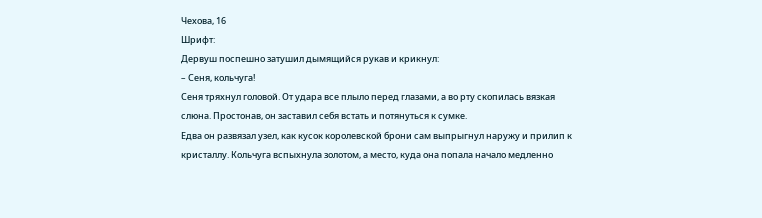Чехова, 16
Шрифт:
Дервуш поспешно затушил дымящийся рукав и крикнул:
– Сеня, кольчуга!
Сеня тряхнул головой. От удара все плыло перед глазами, а во рту скопилась вязкая слюна. Простонав, он заставил себя встать и потянуться к сумке.
Едва он развязал узел, как кусок королевской брони сам выпрыгнул наружу и прилип к кристаллу. Кольчуга вспыхнула золотом, а место, куда она попала начало медленно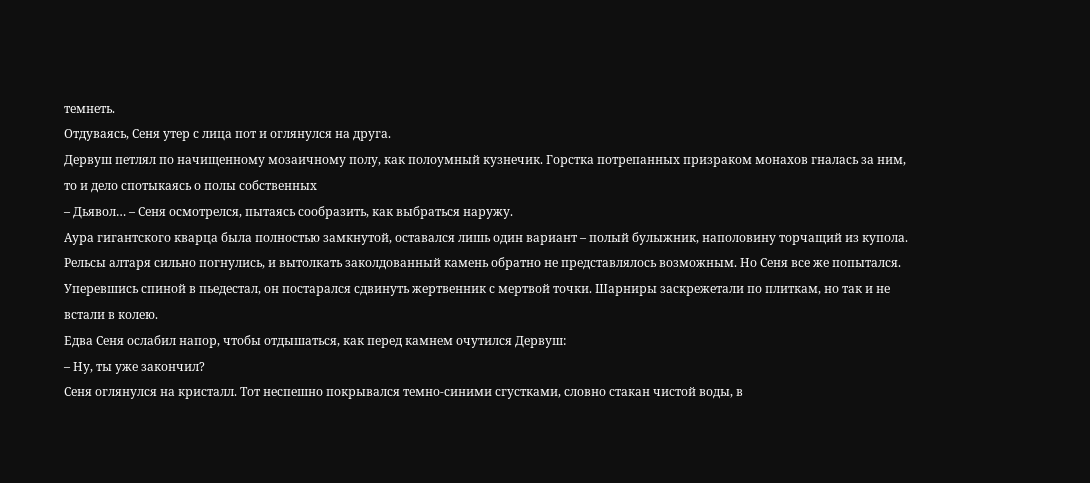темнеть.
Отдуваясь, Сеня утер с лица пот и оглянулся на друга.
Дервуш петлял по начищенному мозаичному полу, как полоумный кузнечик. Горстка потрепанных призраком монахов гналась за ним, то и дело спотыкаясь о полы собственных
– Дьявол… – Сеня осмотрелся, пытаясь сообразить, как выбраться наружу.
Аура гигантского кварца была полностью замкнутой, оставался лишь один вариант – полый булыжник, наполовину торчащий из купола. Рельсы алтаря сильно погнулись, и вытолкать заколдованный камень обратно не представлялось возможным. Но Сеня все же попытался. Уперевшись спиной в пьедестал, он постарался сдвинуть жертвенник с мертвой точки. Шарниры заскрежетали по плиткам, но так и не встали в колею.
Едва Сеня ослабил напор, чтобы отдышаться, как перед камнем очутился Дервуш:
– Ну, ты уже закончил?
Сеня оглянулся на кристалл. Тот неспешно покрывался темно-синими сгустками, словно стакан чистой воды, в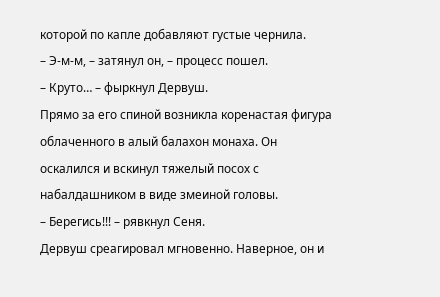которой по капле добавляют густые чернила.
– Э-м-м, – затянул он, – процесс пошел.
– Круто… – фыркнул Дервуш.
Прямо за его спиной возникла коренастая фигура облаченного в алый балахон монаха. Он оскалился и вскинул тяжелый посох с набалдашником в виде змеиной головы.
– Берегись!!! – рявкнул Сеня.
Дервуш среагировал мгновенно. Наверное, он и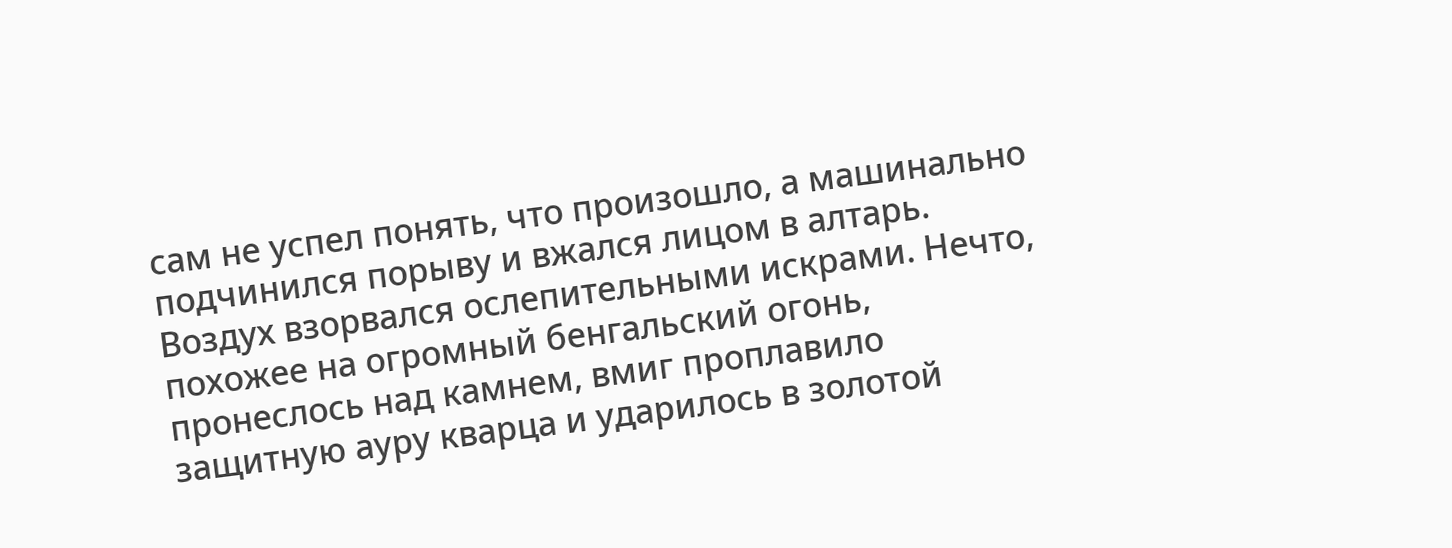сам не успел понять, что произошло, а машинально подчинился порыву и вжался лицом в алтарь.
Воздух взорвался ослепительными искрами. Нечто, похожее на огромный бенгальский огонь, пронеслось над камнем, вмиг проплавило защитную ауру кварца и ударилось в золотой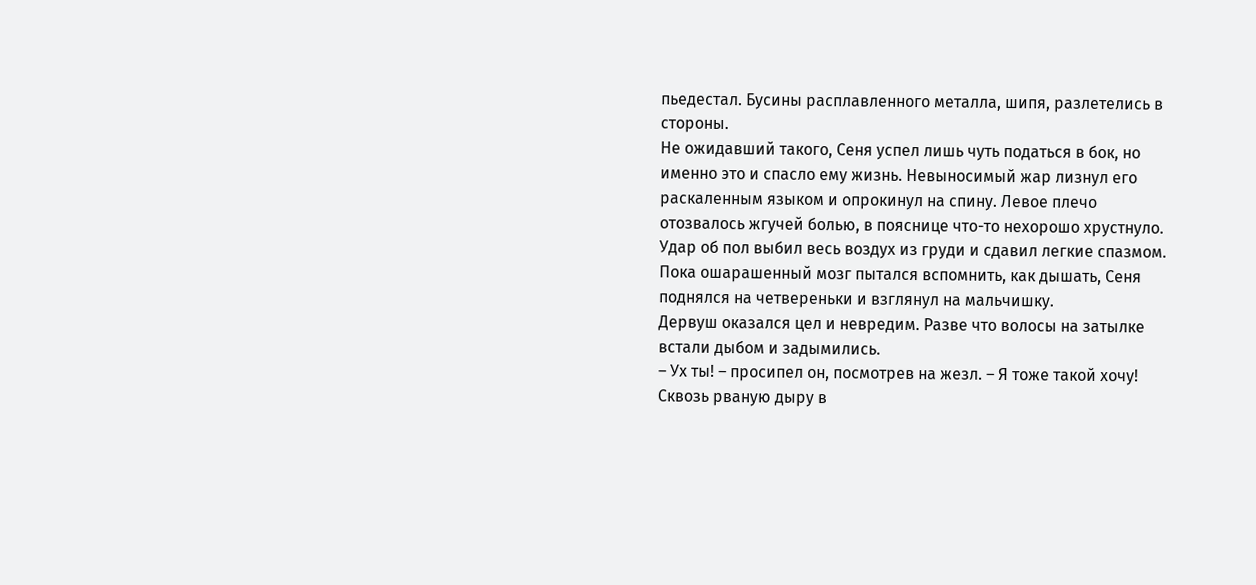пьедестал. Бусины расплавленного металла, шипя, разлетелись в стороны.
Не ожидавший такого, Сеня успел лишь чуть податься в бок, но именно это и спасло ему жизнь. Невыносимый жар лизнул его раскаленным языком и опрокинул на спину. Левое плечо отозвалось жгучей болью, в пояснице что-то нехорошо хрустнуло.
Удар об пол выбил весь воздух из груди и сдавил легкие спазмом. Пока ошарашенный мозг пытался вспомнить, как дышать, Сеня поднялся на четвереньки и взглянул на мальчишку.
Дервуш оказался цел и невредим. Разве что волосы на затылке встали дыбом и задымились.
– Ух ты! – просипел он, посмотрев на жезл. – Я тоже такой хочу!
Сквозь рваную дыру в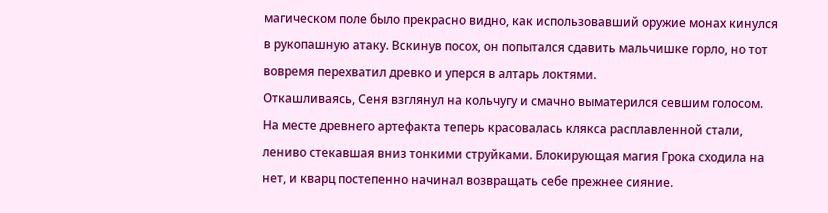магическом поле было прекрасно видно, как использовавший оружие монах кинулся в рукопашную атаку. Вскинув посох, он попытался сдавить мальчишке горло, но тот вовремя перехватил древко и уперся в алтарь локтями.
Откашливаясь, Сеня взглянул на кольчугу и смачно выматерился севшим голосом. На месте древнего артефакта теперь красовалась клякса расплавленной стали, лениво стекавшая вниз тонкими струйками. Блокирующая магия Грока сходила на нет, и кварц постепенно начинал возвращать себе прежнее сияние.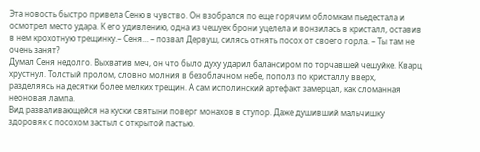Эта новость быстро привела Сеню в чувство. Он взобрался по еще горячим обломкам пьедестала и осмотрел место удара. К его удивлению, одна из чешуек брони уцелела и вонзилась в кристалл, оставив
в нем крохотную трещинку.– Сеня… – позвал Дервуш, силясь отнять посох от своего горла. – Ты там не очень занят?
Думал Сеня недолго. Выхватив меч, он что было духу ударил балансиром по торчавшей чешуйке. Кварц хрустнул. Толстый пролом, словно молния в безоблачном небе, пополз по кристаллу вверх, разделяясь на десятки более мелких трещин. А сам исполинский артефакт замерцал, как сломанная неоновая лампа.
Вид разваливающейся на куски святыни поверг монахов в ступор. Даже душивший мальчишку здоровяк с посохом застыл с открытой пастью.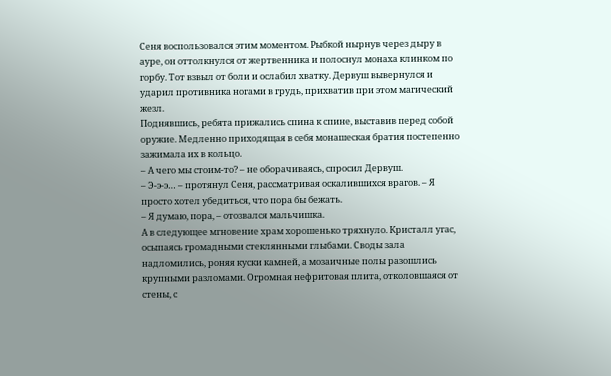Сеня воспользовался этим моментом. Рыбкой нырнув через дыру в ауре, он оттолкнулся от жертвенника и полоснул монаха клинком по горбу. Тот взвыл от боли и ослабил хватку. Дервуш вывернулся и ударил противника ногами в грудь, прихватив при этом магический жезл.
Поднявшись, ребята прижались спина к спине, выставив перед собой оружие. Медленно приходящая в себя монашеская братия постепенно зажимала их в кольцо.
– А чего мы стоим-то? – не оборачиваясь, спросил Дервуш.
– Э-э-э… – протянул Сеня, рассматривая оскалившихся врагов. – Я просто хотел убедиться, что пора бы бежать.
– Я думаю, пора, – отозвался мальчишка.
А в следующее мгновение храм хорошенько тряхнуло. Кристалл угас, осыпаясь громадными стеклянными глыбами. Своды зала надломились, роняя куски камней, а мозаичные полы разошлись крупными разломами. Огромная нефритовая плита, отколовшаяся от стены, с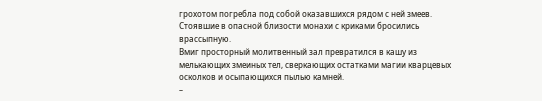грохотом погребла под собой оказавшихся рядом с ней змеев. Стоявшие в опасной близости монахи с криками бросились врассыпную.
Вмиг просторный молитвенный зал превратился в кашу из мелькающих змеиных тел, сверкающих остатками магии кварцевых осколков и осыпающихся пылью камней.
–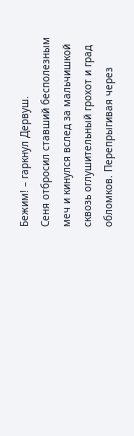Бежим! – гаркнул Дервуш.
Сеня отбросил ставший бесполезным меч и кинулся вслед за мальчишкой сквозь оглушительный грохот и град обломков. Перепрыгивая через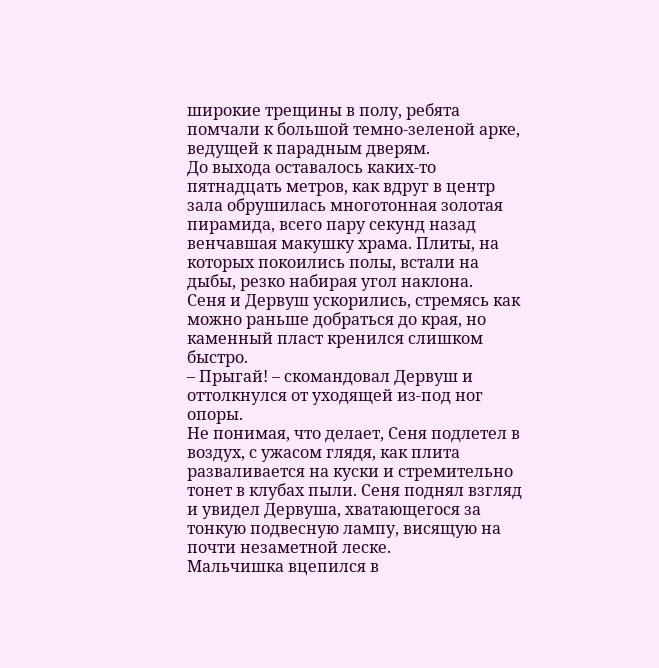широкие трещины в полу, ребята помчали к большой темно-зеленой арке, ведущей к парадным дверям.
До выхода оставалось каких-то пятнадцать метров, как вдруг в центр зала обрушилась многотонная золотая пирамида, всего пару секунд назад венчавшая макушку храма. Плиты, на которых покоились полы, встали на дыбы, резко набирая угол наклона.
Сеня и Дервуш ускорились, стремясь как можно раньше добраться до края, но каменный пласт кренился слишком быстро.
– Прыгай! – скомандовал Дервуш и оттолкнулся от уходящей из-под ног опоры.
Не понимая, что делает, Сеня подлетел в воздух, с ужасом глядя, как плита разваливается на куски и стремительно тонет в клубах пыли. Сеня поднял взгляд и увидел Дервуша, хватающегося за тонкую подвесную лампу, висящую на почти незаметной леске.
Мальчишка вцепился в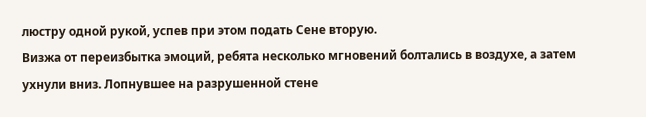люстру одной рукой, успев при этом подать Сене вторую.
Визжа от переизбытка эмоций, ребята несколько мгновений болтались в воздухе, а затем ухнули вниз. Лопнувшее на разрушенной стене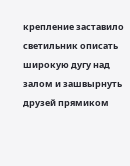крепление заставило светильник описать широкую дугу над залом и зашвырнуть друзей прямиком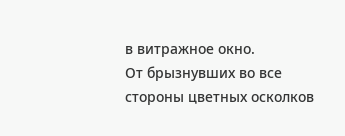в витражное окно.
От брызнувших во все стороны цветных осколков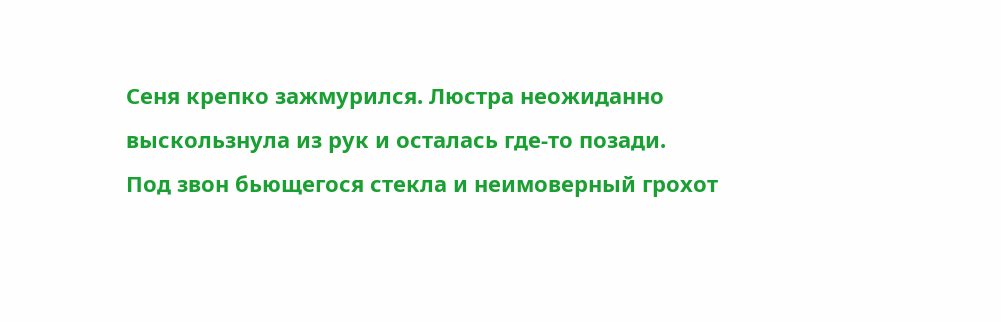Сеня крепко зажмурился. Люстра неожиданно выскользнула из рук и осталась где-то позади.
Под звон бьющегося стекла и неимоверный грохот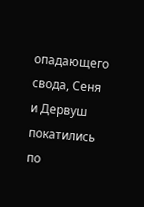опадающего свода, Сеня и Дервуш покатились по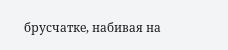брусчатке, набивая на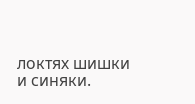локтях шишки и синяки.